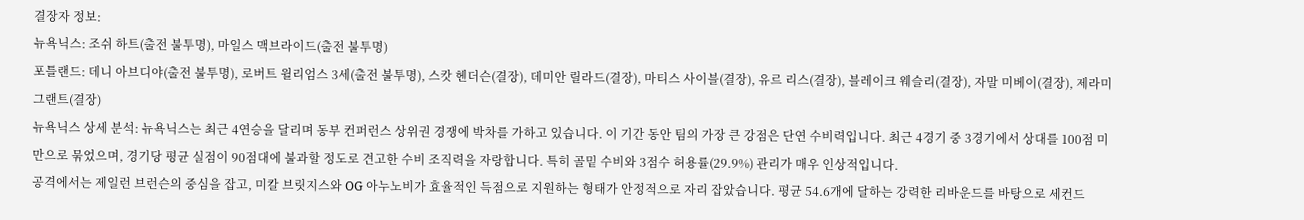결장자 정보:
뉴욕닉스: 조쉬 하트(출전 불투명), 마일스 맥브라이드(출전 불투명)
포틀랜드: 데니 아브디야(출전 불투명), 로버트 윌리엄스 3세(출전 불투명), 스캇 헨더슨(결장), 데미안 릴라드(결장), 마티스 사이블(결장), 유르 리스(결장), 블레이크 웨슬리(결장), 자말 미베이(결장), 제라미 그랜트(결장)
뉴욕닉스 상세 분석: 뉴욕닉스는 최근 4연승을 달리며 동부 컨퍼런스 상위권 경쟁에 박차를 가하고 있습니다. 이 기간 동안 팀의 가장 큰 강점은 단연 수비력입니다. 최근 4경기 중 3경기에서 상대를 100점 미만으로 묶었으며, 경기당 평균 실점이 90점대에 불과할 정도로 견고한 수비 조직력을 자랑합니다. 특히 골밑 수비와 3점수 허용률(29.9%) 관리가 매우 인상적입니다.
공격에서는 제일런 브런슨의 중심을 잡고, 미칼 브릿지스와 OG 아누노비가 효율적인 득점으로 지원하는 형태가 안정적으로 자리 잡았습니다. 평균 54.6개에 달하는 강력한 리바운드를 바탕으로 세컨드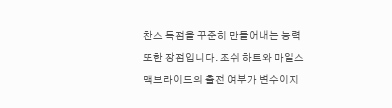찬스 득점을 꾸준히 만들어내는 능력 또한 장점입니다. 조쉬 하트와 마일스 맥브라이드의 출전 여부가 변수이지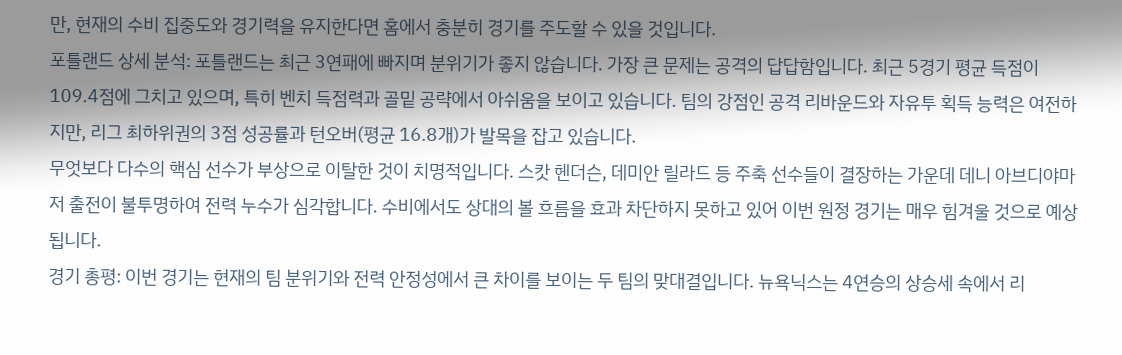만, 현재의 수비 집중도와 경기력을 유지한다면 홈에서 충분히 경기를 주도할 수 있을 것입니다.
포틀랜드 상세 분석: 포틀랜드는 최근 3연패에 빠지며 분위기가 좋지 않습니다. 가장 큰 문제는 공격의 답답함입니다. 최근 5경기 평균 득점이 109.4점에 그치고 있으며, 특히 벤치 득점력과 골밑 공략에서 아쉬움을 보이고 있습니다. 팀의 강점인 공격 리바운드와 자유투 획득 능력은 여전하지만, 리그 최하위권의 3점 성공률과 턴오버(평균 16.8개)가 발목을 잡고 있습니다.
무엇보다 다수의 핵심 선수가 부상으로 이탈한 것이 치명적입니다. 스캇 헨더슨, 데미안 릴라드 등 주축 선수들이 결장하는 가운데 데니 아브디야마저 출전이 불투명하여 전력 누수가 심각합니다. 수비에서도 상대의 볼 흐름을 효과 차단하지 못하고 있어 이번 원정 경기는 매우 힘겨울 것으로 예상됩니다.
경기 총평: 이번 경기는 현재의 팀 분위기와 전력 안정성에서 큰 차이를 보이는 두 팀의 맞대결입니다. 뉴욕닉스는 4연승의 상승세 속에서 리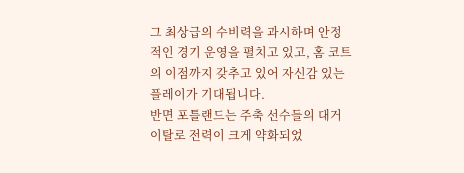그 최상급의 수비력을 과시하며 안정적인 경기 운영을 펼치고 있고, 홈 코트의 이점까지 갖추고 있어 자신감 있는 플레이가 기대됩니다.
반면 포틀랜드는 주축 선수들의 대거 이탈로 전력이 크게 약화되었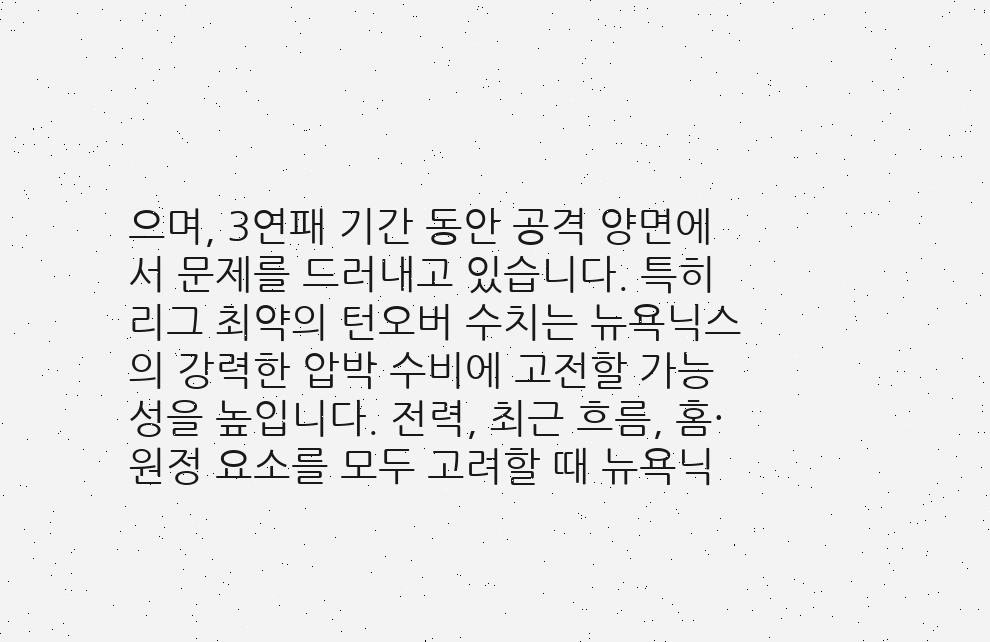으며, 3연패 기간 동안 공격 양면에서 문제를 드러내고 있습니다. 특히 리그 최약의 턴오버 수치는 뉴욕닉스의 강력한 압박 수비에 고전할 가능성을 높입니다. 전력, 최근 흐름, 홈·원정 요소를 모두 고려할 때 뉴욕닉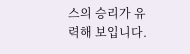스의 승리가 유력해 보입니다.